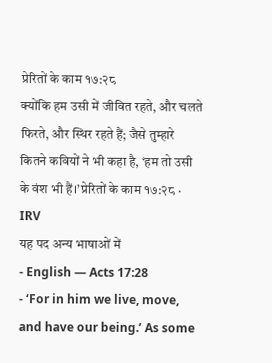प्रेरितों के काम १७:२८
क्योंकि हम उसी में जीवित रहते, और चलते फिरते, और स्थिर रहते हैं; जैसे तुम्हारे कितने कवियों ने भी कहा है, ‘हम तो उसी के वंश भी हैं।’प्रेरितों के काम १७:२८ · IRV
यह पद अन्य भाषाओं में
- English — Acts 17:28
- ‘For in him we live, move, and have our being.’ As some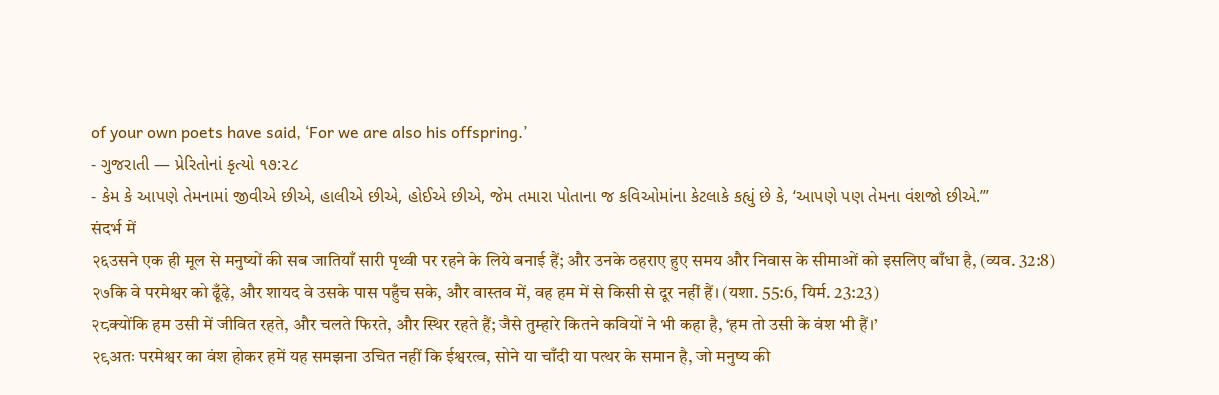of your own poets have said, ‘For we are also his offspring.’
- ગુજરાતી — પ્રેરિતોનાં કૃત્યો ૧૭:૨૮
- કેમ કે આપણે તેમનામાં જીવીએ છીએ, હાલીએ છીએ, હોઈએ છીએ, જેમ તમારા પોતાના જ કવિઓમાંના કેટલાકે કહ્યું છે કે, ‘આપણે પણ તેમના વંશજો છીએ.’”
संदर्भ में
२६उसने एक ही मूल से मनुष्यों की सब जातियाँ सारी पृथ्वी पर रहने के लिये बनाई हैं; और उनके ठहराए हुए समय और निवास के सीमाओं को इसलिए बाँधा है, (व्यव. 32:8)
२७कि वे परमेश्वर को ढूँढ़े, और शायद वे उसके पास पहुँच सके, और वास्तव में, वह हम में से किसी से दूर नहीं हैं। (यशा. 55:6, यिर्म. 23:23)
२८क्योंकि हम उसी में जीवित रहते, और चलते फिरते, और स्थिर रहते हैं; जैसे तुम्हारे कितने कवियों ने भी कहा है, ‘हम तो उसी के वंश भी हैं।’
२९अतः परमेश्वर का वंश होकर हमें यह समझना उचित नहीं कि ईश्वरत्व, सोने या चाँदी या पत्थर के समान है, जो मनुष्य की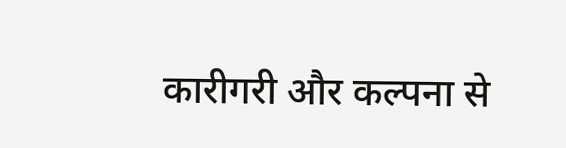कारीगरी और कल्पना से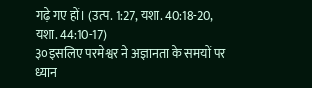गढ़े गए हों। (उत्प. 1:27, यशा. 40:18-20, यशा. 44:10-17)
३०इसलिए परमेश्वर ने अज्ञानता के समयों पर ध्यान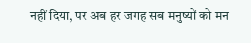नहीं दिया, पर अब हर जगह सब मनुष्यों को मन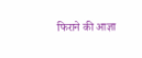फिराने की आज्ञा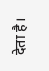देता है।